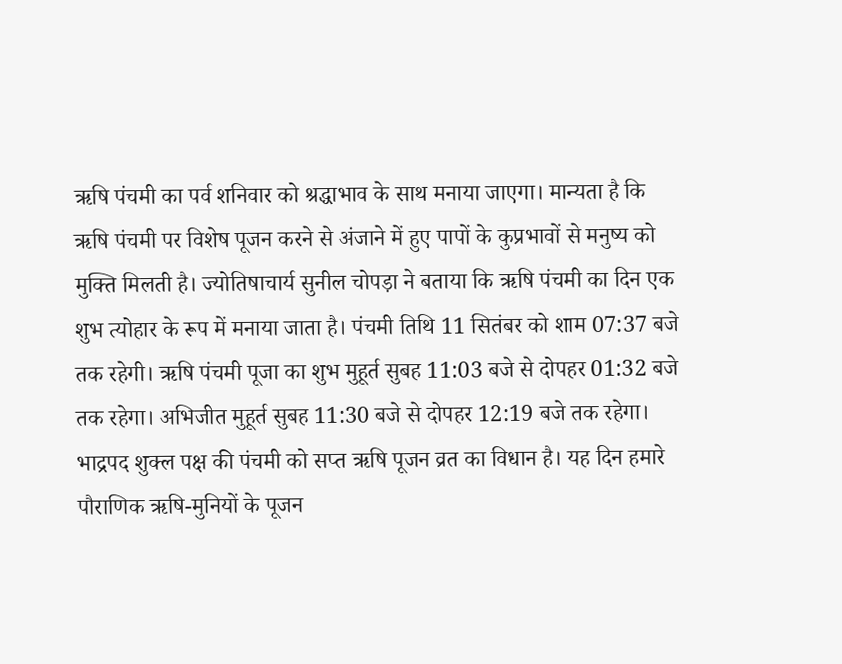ऋषि पंचमी का पर्व शनिवार को श्रद्धाभाव के साथ मनाया जाएगा। मान्यता है कि ऋषि पंचमी पर विशेष पूजन करने से अंजाने में हुए पापों के कुप्रभावों से मनुष्य को मुक्ति मिलती है। ज्योतिषाचार्य सुनील चोपड़ा ने बताया कि ऋषि पंचमी का दिन एक शुभ त्योहार के रूप में मनाया जाता है। पंचमी तिथि 11 सितंबर को शाम 07:37 बजे तक रहेगी। ऋषि पंचमी पूजा का शुभ मुहूर्त सुबह 11:03 बजे से दोपहर 01:32 बजे तक रहेगा। अभिजीत मुहूर्त सुबह 11:30 बजे से दोपहर 12:19 बजे तक रहेगा। भाद्रपद शुक्ल पक्ष की पंचमी को सप्त ऋषि पूजन व्रत का विधान है। यह दिन हमारे पौराणिक ऋषि-मुनियों के पूजन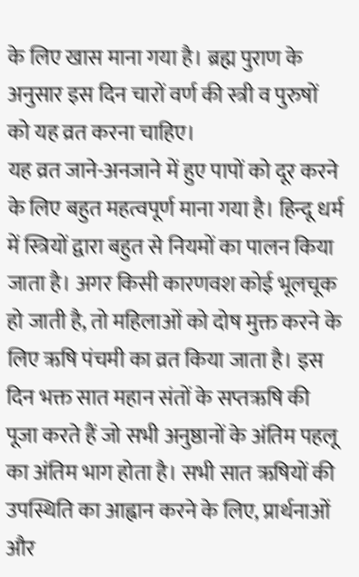के लिए खास माना गया है। ब्रह्म पुराण के अनुसार इस दिन चारों वर्ण की स्त्री व पुरुषों को यह व्रत करना चाहिए।
यह व्रत जाने-अनजाने में हुए पापों को दूर करने के लिए बहुत महत्वपूर्ण माना गया है। हिन्दू धर्म में स्त्रियों द्वारा बहुत से नियमों का पालन किया जाता है। अगर किसी कारणवश कोई भूलचूक हो जाती है, तो महिलाओं को दोष मुक्त करने के लिए ऋषि पंचमी का व्रत किया जाता है। इस दिन भक्त सात महान संतों के सप्तऋषि की पूजा करते हैं जो सभी अनुष्ठानों के अंतिम पहलू का अंतिम भाग होता है। सभी सात ऋषियों की उपस्थिति का आह्वान करने के लिए, प्रार्थनाओं और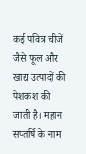कई पवित्र चीजें जैसे फूल और खाद्य उत्पादों की पेशकश की जाती है। महान सप्तर्षि के नाम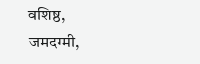वशिष्ठ, जमदग्मी,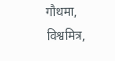गौथमा, विश्वमित्र,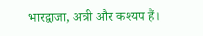भारद्वाजा, अत्री और कश्यप हैं।